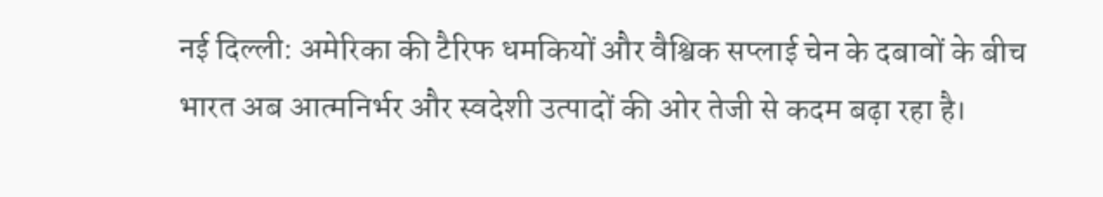नई दिल्ली: अमेरिका की टैरिफ धमकियों और वैश्विक सप्लाई चेन के दबावों के बीच भारत अब आत्मनिर्भर और स्वदेशी उत्पादों की ओर तेजी से कदम बढ़ा रहा है।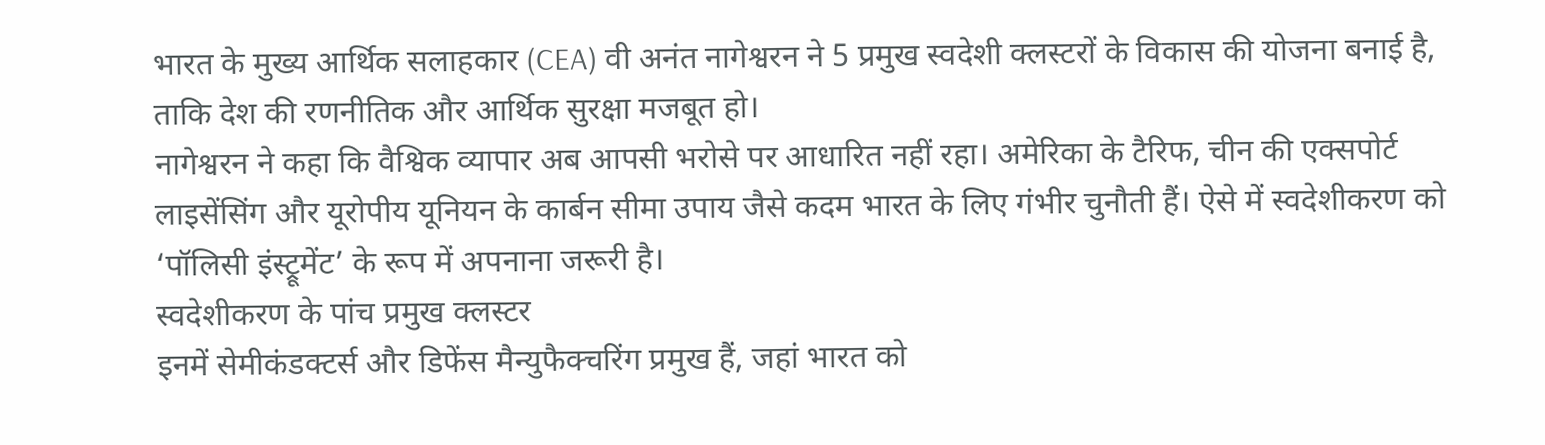भारत के मुख्य आर्थिक सलाहकार (CEA) वी अनंत नागेश्वरन ने 5 प्रमुख स्वदेशी क्लस्टरों के विकास की योजना बनाई है, ताकि देश की रणनीतिक और आर्थिक सुरक्षा मजबूत हो।
नागेश्वरन ने कहा कि वैश्विक व्यापार अब आपसी भरोसे पर आधारित नहीं रहा। अमेरिका के टैरिफ, चीन की एक्सपोर्ट लाइसेंसिंग और यूरोपीय यूनियन के कार्बन सीमा उपाय जैसे कदम भारत के लिए गंभीर चुनौती हैं। ऐसे में स्वदेशीकरण को ‘पॉलिसी इंस्ट्रूमेंट’ के रूप में अपनाना जरूरी है।
स्वदेशीकरण के पांच प्रमुख क्लस्टर
इनमें सेमीकंडक्टर्स और डिफेंस मैन्युफैक्चरिंग प्रमुख हैं, जहां भारत को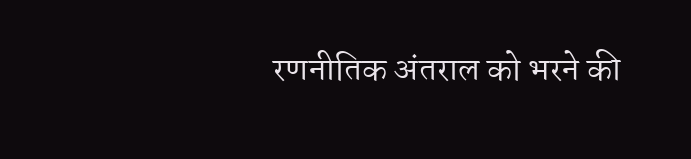रणनीतिक अंतराल को भरने की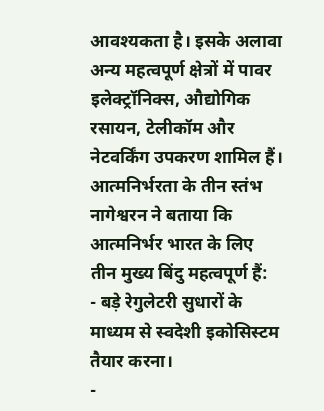आवश्यकता है। इसके अलावा अन्य महत्वपूर्ण क्षेत्रों में पावर इलेक्ट्रॉनिक्स, औद्योगिक रसायन, टेलीकॉम और नेटवर्किंग उपकरण शामिल हैं।
आत्मनिर्भरता के तीन स्तंभ
नागेश्वरन ने बताया कि आत्मनिर्भर भारत के लिए तीन मुख्य बिंदु महत्वपूर्ण हैं:
- बड़े रेगुलेटरी सुधारों के माध्यम से स्वदेशी इकोसिस्टम तैयार करना।
-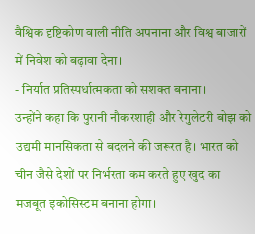वैश्विक दृष्टिकोण वाली नीति अपनाना और विश्व बाजारों में निवेश को बढ़ावा देना।
- निर्यात प्रतिस्पर्धात्मकता को सशक्त बनाना।
उन्होंने कहा कि पुरानी नौकरशाही और रेगुलेटरी बोझ को उद्यमी मानसिकता से बदलने की जरूरत है। भारत को चीन जैसे देशों पर निर्भरता कम करते हुए खुद का मजबूत इकोसिस्टम बनाना होगा।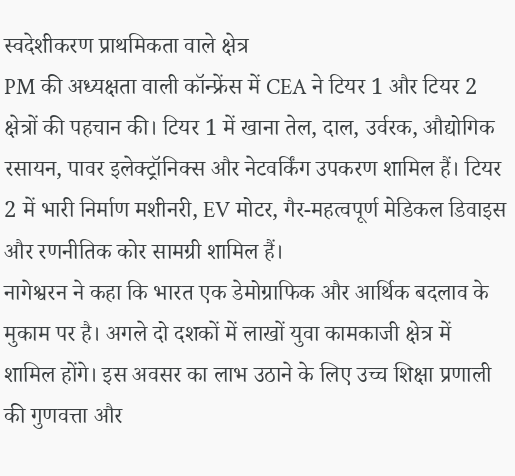स्वदेशीकरण प्राथमिकता वाले क्षेत्र
PM की अध्यक्षता वाली कॉन्फ्रेंस में CEA ने टियर 1 और टियर 2 क्षेत्रों की पहचान की। टियर 1 में खाना तेल, दाल, उर्वरक, औद्योगिक रसायन, पावर इलेक्ट्रॉनिक्स और नेटवर्किंग उपकरण शामिल हैं। टियर 2 में भारी निर्माण मशीनरी, EV मोटर, गैर-महत्वपूर्ण मेडिकल डिवाइस और रणनीतिक कोर सामग्री शामिल हैं।
नागेश्वरन ने कहा कि भारत एक डेमोग्राफिक और आर्थिक बदलाव के मुकाम पर है। अगले दो दशकों में लाखों युवा कामकाजी क्षेत्र में शामिल होंगे। इस अवसर का लाभ उठाने के लिए उच्च शिक्षा प्रणाली की गुणवत्ता और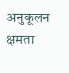अनुकूलन क्षमता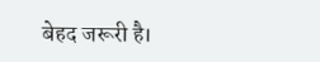बेहद जरूरी है।